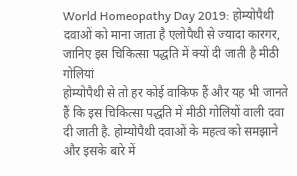World Homeopathy Day 2019: होम्योपैथी दवाओं को माना जाता है एलोपैथी से ज्यादा कारगर, जानिए इस चिकित्सा पद्धति में क्यों दी जाती है मीठी गोलियां
होम्योपैथी से तो हर कोई वाकिफ हैं और यह भी जानते हैं कि इस चिकित्सा पद्धति में मीठी गोलियों वाली दवा दी जाती है. होम्योपैथी दवाओं के महत्व को समझाने और इसके बारे में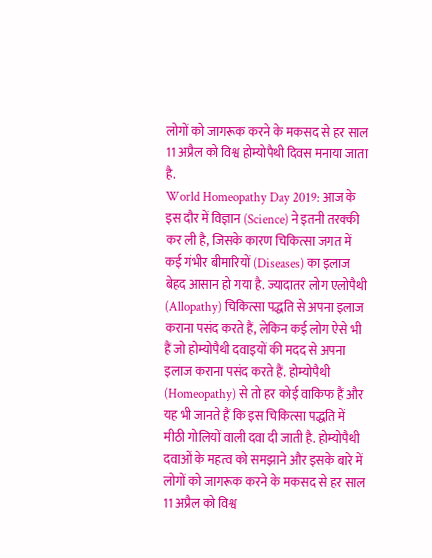लोगों को जागरूक करने के मकसद से हर साल 11 अप्रैल को विश्व होम्योपैथी दिवस मनाया जाता है.
World Homeopathy Day 2019: आज के इस दौर में विज्ञान (Science) ने इतनी तरक्की कर ली है, जिसके कारण चिकित्सा जगत में कई गंभीर बीमारियों (Diseases) का इलाज बेहद आसान हो गया है. ज्यादातर लोग एलोपैथी (Allopathy) चिकित्सा पद्धति से अपना इलाज कराना पसंद करते हैं, लेकिन कई लोग ऐसे भी हैं जो होम्योपैथी दवाइयों की मदद से अपना इलाज कराना पसंद करते हैं. होम्योपैथी (Homeopathy) से तो हर कोई वाकिफ हैं और यह भी जानते हैं कि इस चिकित्सा पद्धति में मीठी गोलियों वाली दवा दी जाती है. होम्योपैथी दवाओं के महत्व को समझाने और इसके बारे में लोगों को जागरूक करने के मकसद से हर साल 11 अप्रैल को विश्व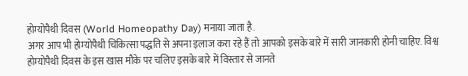होम्योपैथी दिवस (World Homeopathy Day) मनाया जाता है.
अगर आप भी होम्योपैथी चिकित्सा पद्धति से अपना इलाज करा रहे हैं तो आपको इसके बारे में सारी जानकारी होनी चाहिए. विश्व होम्योपैथी दिवस के इस खास मौके पर चलिए इसके बारे में विस्तार से जानते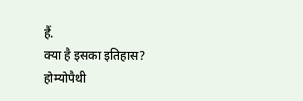हैं.
क्या है इसका इतिहास?
होम्योपैथी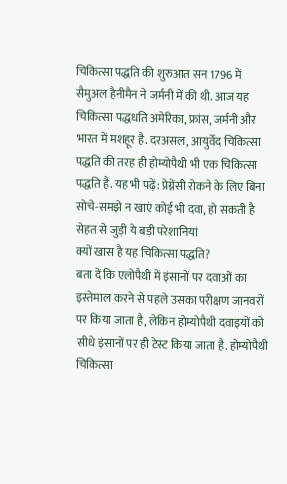चिकित्सा पद्धति की शुरुआत सन 1796 में सैमुअल हैनीमैन ने जर्मनी में की थी. आज यह चिकित्सा पद्धधति अमेरिका, फ्रांस, जर्मनी और भारत में मशहूर है. दरअसल, आयुर्वेद चिकित्सा पद्धति की तरह ही होम्योपैथी भी एक चिकित्सा पद्धति है. यह भी पढ़ें: प्रेग्नेंसी रोकने के लिए बिना सोचे-समझे न खाएं कोई भी दवा, हो सकती है सेहत से जुड़ी ये बड़ी परेशानियां
क्यों खास है यह चिकित्सा पद्धति?
बता दें कि एलोपैथी में इंसानों पर दवाओं का इस्तेमाल करने से पहले उसका परीक्षण जानवरों पर किया जाता है, लेकिन होम्योपैथी दवाइयों को सीधे इंसानों पर ही टेस्ट किया जाता है. होम्योपैथी चिकित्सा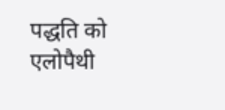पद्धति को एलोपैथी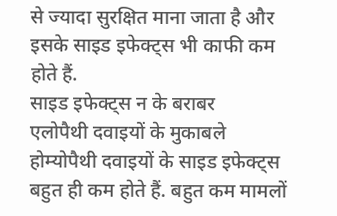से ज्यादा सुरक्षित माना जाता है और इसके साइड इफेक्ट्स भी काफी कम होते हैं.
साइड इफेक्ट्स न के बराबर
एलोपैथी दवाइयों के मुकाबले होम्योपैथी दवाइयों के साइड इफेक्ट्स बहुत ही कम होते हैं. बहुत कम मामलों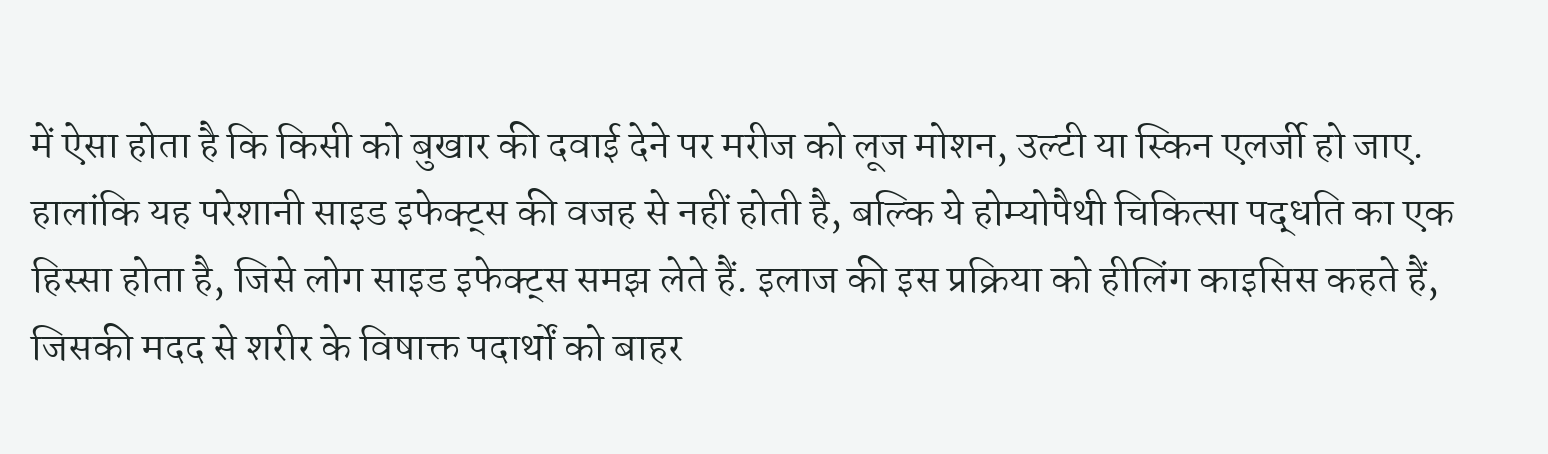में ऐसा होता है कि किसी को बुखार की दवाई देने पर मरीज को लूज मोशन, उल्टी या स्किन एलर्जी हो जाए. हालांकि यह परेशानी साइड इफेक्ट्स की वजह से नहीं होती है, बल्कि ये होम्योपैथी चिकित्सा पद्धति का एक हिस्सा होता है, जिसे लोग साइड इफेक्ट्स समझ लेते हैं. इलाज की इस प्रक्रिया को हीलिंग काइसिस कहते हैं, जिसकी मदद से शरीर के विषाक्त पदार्थों को बाहर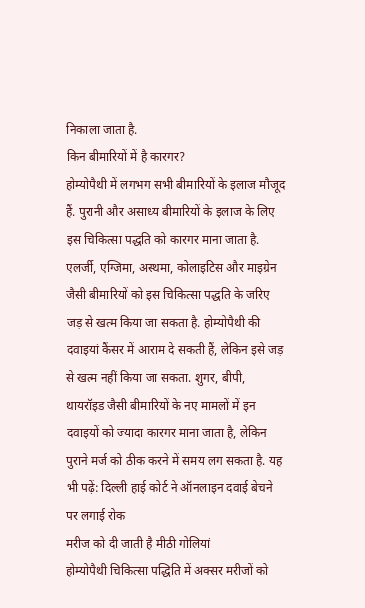निकाला जाता है.
किन बीमारियों में है कारगर?
होम्योपैथी में लगभग सभी बीमारियों के इलाज मौजूद हैं. पुरानी और असाध्य बीमारियों के इलाज के लिए इस चिकित्सा पद्धति को कारगर माना जाता है. एलर्जी, एग्जिमा, अस्थमा, कोलाइटिस और माइग्रेन जैसी बीमारियों को इस चिकित्सा पद्धति के जरिए जड़ से खत्म किया जा सकता है. होम्योपैथी की दवाइयां कैंसर में आराम दे सकती हैं, लेकिन इसे जड़ से खत्म नहीं किया जा सकता. शुगर, बीपी, थायरॉइड जैसी बीमारियों के नए मामलों में इन दवाइयों को ज्यादा कारगर माना जाता है, लेकिन पुराने मर्ज को ठीक करने में समय लग सकता है. यह भी पढ़ें: दिल्ली हाई कोर्ट ने ऑनलाइन दवाई बेचने पर लगाई रोक
मरीज को दी जाती है मीठी गोलियां
होम्योपैथी चिकित्सा पद्धिति में अक्सर मरीजों को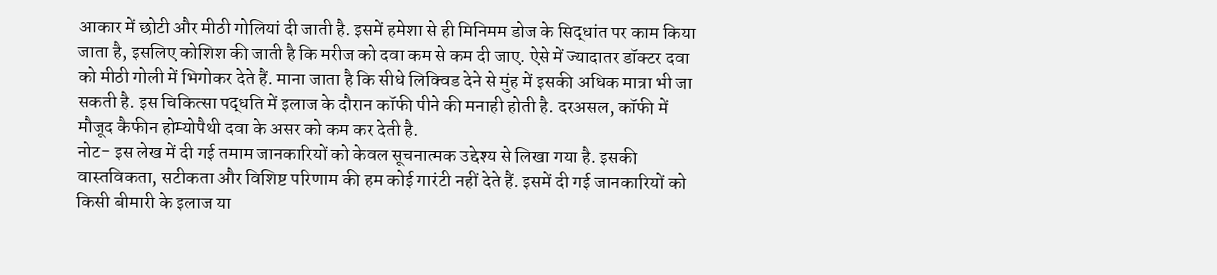आकार में छोटी और मीठी गोलियां दी जाती है. इसमें हमेशा से ही मिनिमम डोज के सिद्धांत पर काम किया जाता है, इसलिए कोशिश की जाती है कि मरीज को दवा कम से कम दी जाए. ऐसे में ज्यादातर डॉक्टर दवा को मीठी गोली में भिगोकर देते हैं. माना जाता है कि सीधे लिक्विड देने से मुंह में इसकी अधिक मात्रा भी जा सकती है. इस चिकित्सा पद्धति में इलाज के दौरान कॉफी पीने की मनाही होती है. दरअसल, कॉफी में मौजूद कैफीन होम्योपैथी दवा के असर को कम कर देती है.
नोट- इस लेख में दी गई तमाम जानकारियों को केवल सूचनात्मक उद्देश्य से लिखा गया है. इसकी वास्तविकता, सटीकता और विशिष्ट परिणाम की हम कोई गारंटी नहीं देते हैं. इसमें दी गई जानकारियों को किसी बीमारी के इलाज या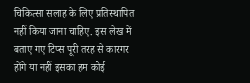चिकित्सा सलाह के लिए प्रतिस्थापित नहीं किया जाना चाहिए. इस लेख में बताए गए टिप्स पूरी तरह से कारगर होंगे या नहीं इसका हम कोई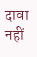दावा नहीं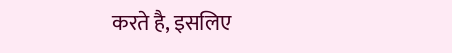करते है, इसलिए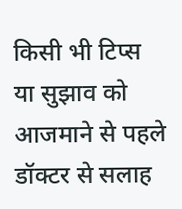किसी भी टिप्स या सुझाव को आजमाने से पहले डॉक्टर से सलाह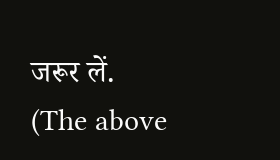जरूर लें.
(The above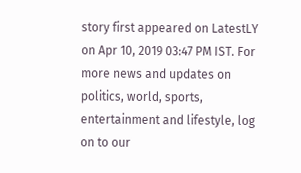story first appeared on LatestLY on Apr 10, 2019 03:47 PM IST. For more news and updates on politics, world, sports, entertainment and lifestyle, log on to our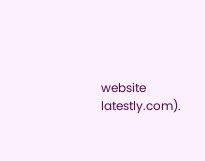website latestly.com).